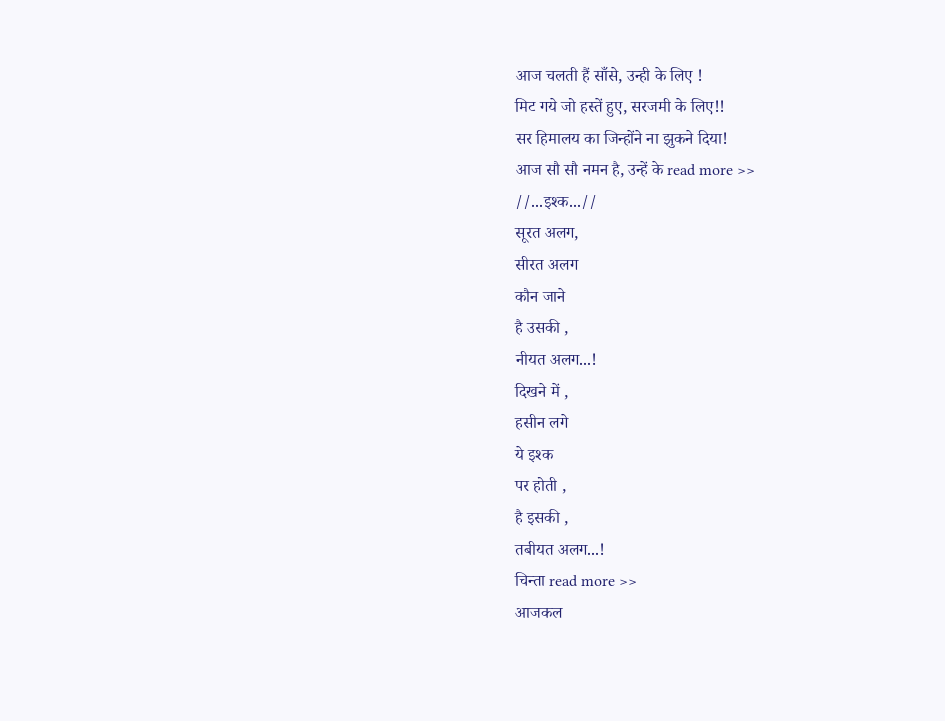आज चलती हैं साँसे, उन्ही के लिए !
मिट गये जो हस्तें हुए, सरजमी के लिए!!
सर हिमालय का जिन्होंने ना झुकने दिया!
आज सौ सौ नमन है, उन्हें के read more >>
//...इश्क...//
सूरत अलग,
सीरत अलग
कौन जाने
है उसकी ,
नीयत अलग...!
दिखने में ,
हसीन लगे
ये इश्क
पर होती ,
है इसकी ,
तबीयत अलग...!
चिन्ता read more >>
आजकल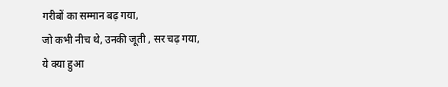गरीबों का सम्मान बढ़ गया,
जो कभी नीच थे, उनकी जूती , सर चढ़ गया,
ये क्या हुआ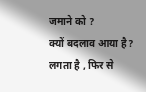जमाने को ?
क्यों बदलाव आया है?
लगता है , फिर से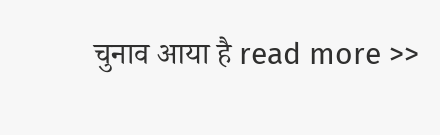चुनाव आया है read more >>